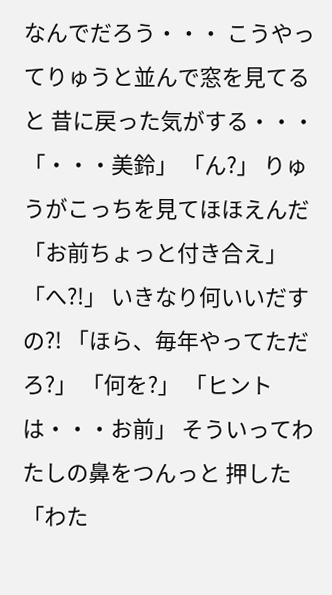なんでだろう・・・ こうやってりゅうと並んで窓を見てると 昔に戻った気がする・・・ 「・・・美鈴」 「ん?」 りゅうがこっちを見てほほえんだ 「お前ちょっと付き合え」 「へ?!」 いきなり何いいだすの?! 「ほら、毎年やってただろ?」 「何を?」 「ヒントは・・・お前」 そういってわたしの鼻をつんっと 押した 「わた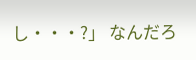し・・・?」 なんだろ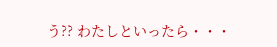う?? わたしといったら・・・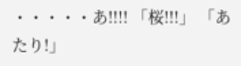・・・・・あ!!!! 「桜!!!」 「あたり!」